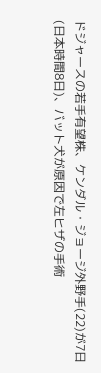ドジャースの若手有望株、ケンダル・ジョージ外野手(22)が7日(日本時間8日)、バット犬が原因で左ヒザの手術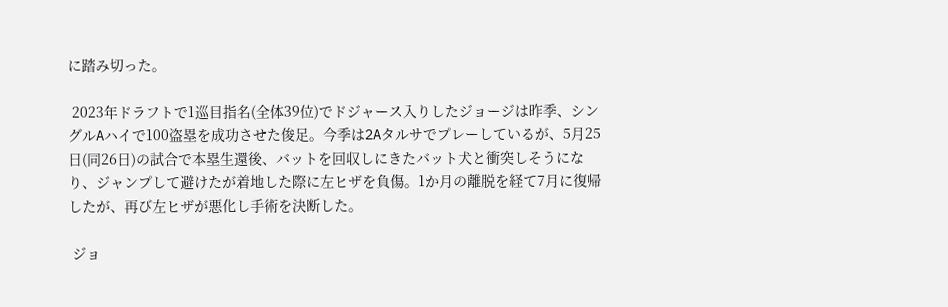に踏み切った。

 2023年ドラフトで1巡目指名(全体39位)でドジャース入りしたジョージは昨季、シングルAハイで100盗塁を成功させた俊足。今季は2Aタルサでプレーしているが、5月25日(同26日)の試合で本塁生還後、バットを回収しにきたバット犬と衝突しそうになり、ジャンプして避けたが着地した際に左ヒザを負傷。1か月の離脱を経て7月に復帰したが、再び左ヒザが悪化し手術を決断した。

 ジョ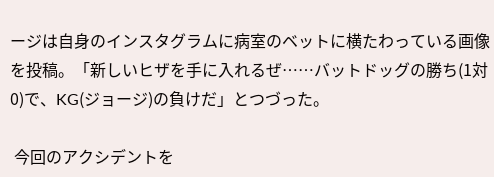ージは自身のインスタグラムに病室のベットに横たわっている画像を投稿。「新しいヒザを手に入れるぜ……バットドッグの勝ち(1対0)で、KG(ジョージ)の負けだ」とつづった。

 今回のアクシデントを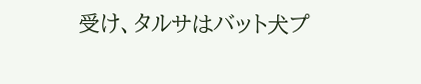受け、タルサはバット犬プ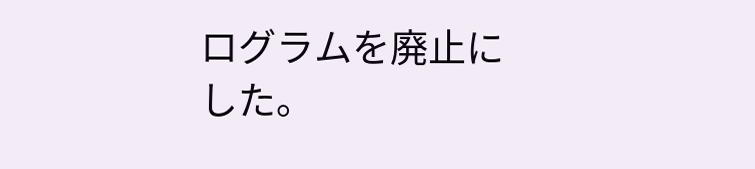ログラムを廃止にした。